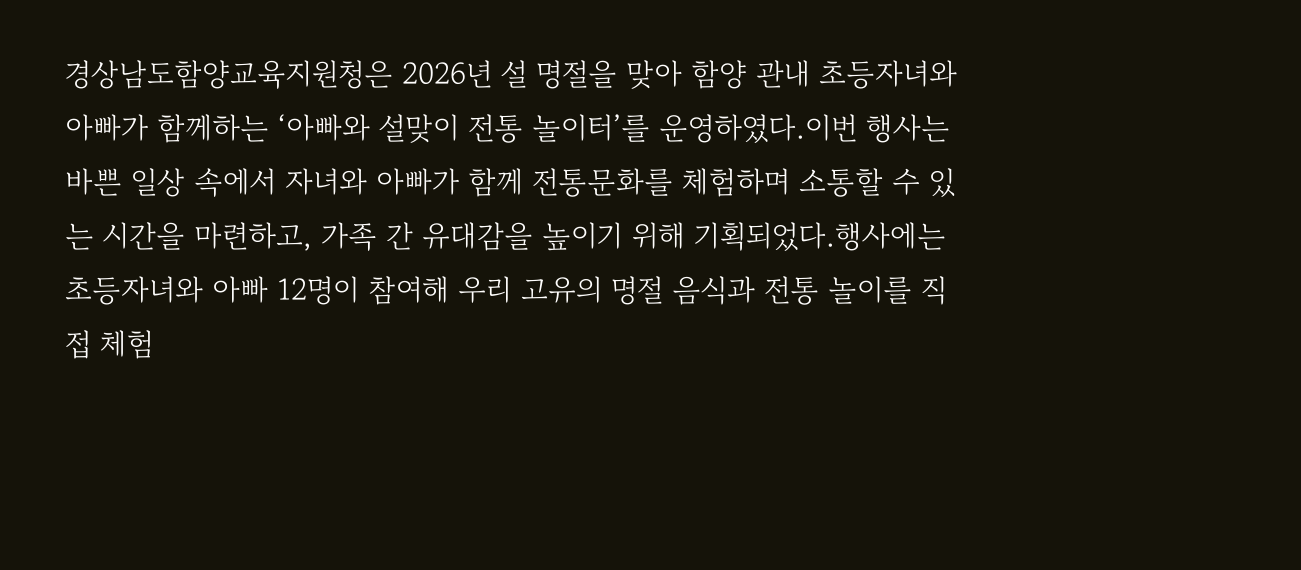경상남도함양교육지원청은 2026년 설 명절을 맞아 함양 관내 초등자녀와 아빠가 함께하는 ‘아빠와 설맞이 전통 놀이터’를 운영하였다.이번 행사는 바쁜 일상 속에서 자녀와 아빠가 함께 전통문화를 체험하며 소통할 수 있는 시간을 마련하고, 가족 간 유대감을 높이기 위해 기획되었다.행사에는 초등자녀와 아빠 12명이 참여해 우리 고유의 명절 음식과 전통 놀이를 직접 체험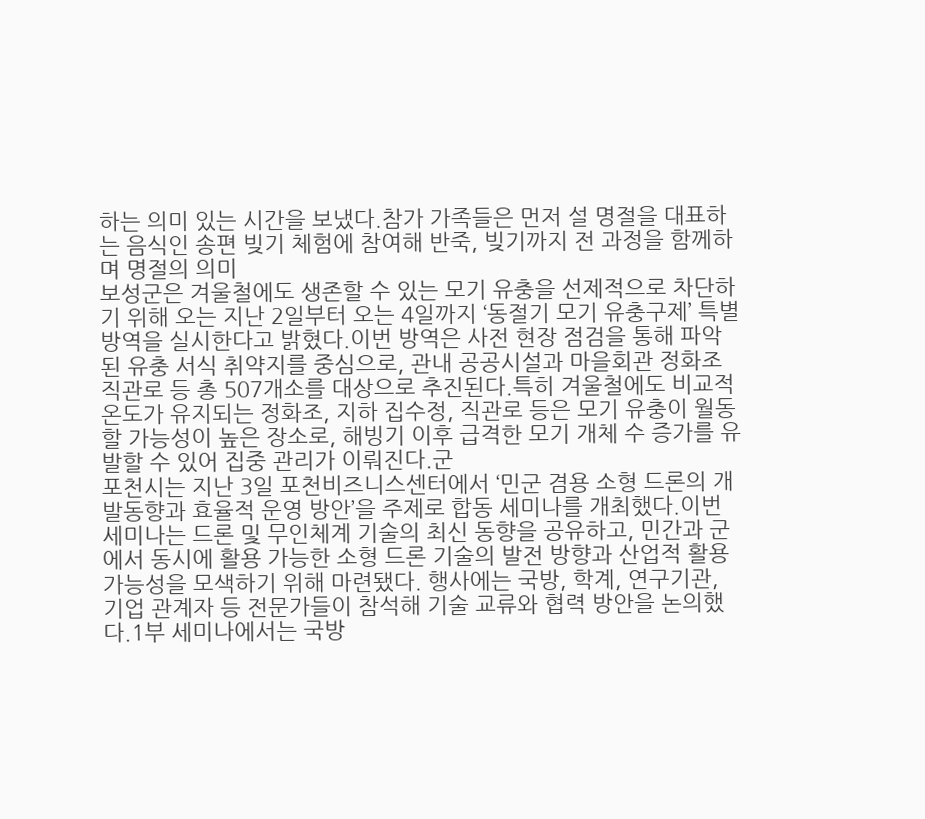하는 의미 있는 시간을 보냈다.참가 가족들은 먼저 설 명절을 대표하는 음식인 송편 빚기 체험에 참여해 반죽, 빚기까지 전 과정을 함께하며 명절의 의미
보성군은 겨울철에도 생존할 수 있는 모기 유충을 선제적으로 차단하기 위해 오는 지난 2일부터 오는 4일까지 ‘동절기 모기 유충구제’ 특별 방역을 실시한다고 밝혔다.이번 방역은 사전 현장 점검을 통해 파악된 유충 서식 취약지를 중심으로, 관내 공공시설과 마을회관 정화조 직관로 등 총 507개소를 대상으로 추진된다.특히 겨울철에도 비교적 온도가 유지되는 정화조, 지하 집수정, 직관로 등은 모기 유충이 월동할 가능성이 높은 장소로, 해빙기 이후 급격한 모기 개체 수 증가를 유발할 수 있어 집중 관리가 이뤄진다.군
포천시는 지난 3일 포천비즈니스센터에서 ‘민군 겸용 소형 드론의 개발동향과 효율적 운영 방안’을 주제로 합동 세미나를 개최했다.이번 세미나는 드론 및 무인체계 기술의 최신 동향을 공유하고, 민간과 군에서 동시에 활용 가능한 소형 드론 기술의 발전 방향과 산업적 활용 가능성을 모색하기 위해 마련됐다. 행사에는 국방, 학계, 연구기관, 기업 관계자 등 전문가들이 참석해 기술 교류와 협력 방안을 논의했다.1부 세미나에서는 국방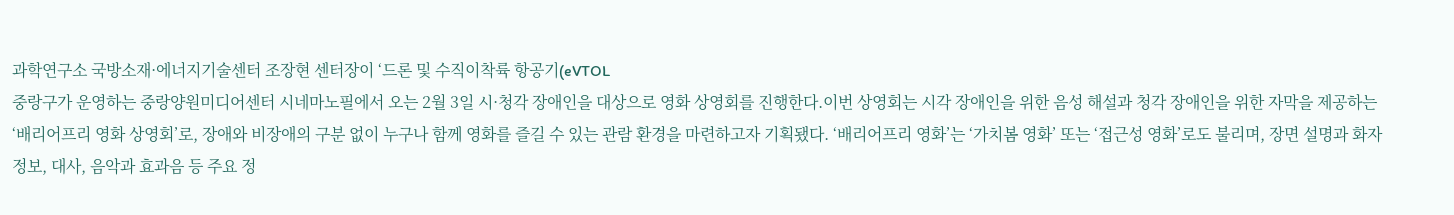과학연구소 국방소재·에너지기술센터 조장현 센터장이 ‘드론 및 수직이착륙 항공기(eVTOL
중랑구가 운영하는 중랑양원미디어센터 시네마노필에서 오는 2월 3일 시·청각 장애인을 대상으로 영화 상영회를 진행한다.이번 상영회는 시각 장애인을 위한 음성 해설과 청각 장애인을 위한 자막을 제공하는 ‘배리어프리 영화 상영회’로, 장애와 비장애의 구분 없이 누구나 함께 영화를 즐길 수 있는 관람 환경을 마련하고자 기획됐다. ‘배리어프리 영화’는 ‘가치봄 영화’ 또는 ‘접근성 영화’로도 불리며, 장면 설명과 화자 정보, 대사, 음악과 효과음 등 주요 정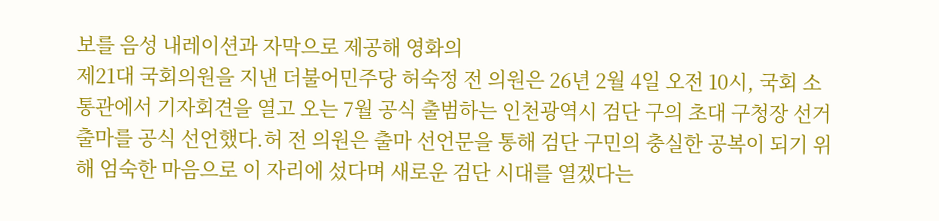보를 음성 내레이션과 자막으로 제공해 영화의
제21대 국회의원을 지낸 더불어민주당 허숙정 전 의원은 26년 2월 4일 오전 10시, 국회 소통관에서 기자회견을 열고 오는 7월 공식 출범하는 인천광역시 검단 구의 초대 구청장 선거 출마를 공식 선언했다.허 전 의원은 출마 선언문을 통해 검단 구민의 충실한 공복이 되기 위해 엄숙한 마음으로 이 자리에 섰다며 새로운 검단 시대를 열겠다는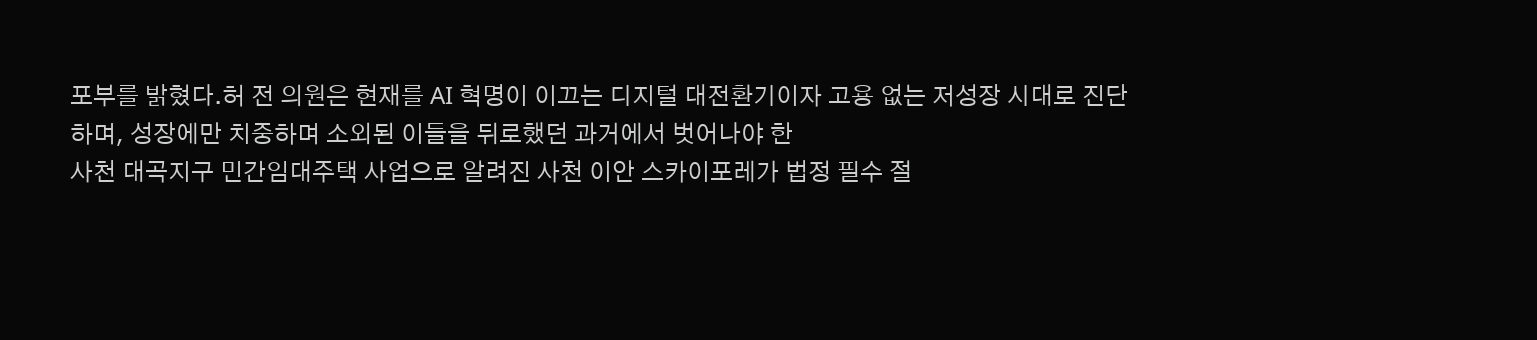포부를 밝혔다.허 전 의원은 현재를 AI 혁명이 이끄는 디지털 대전환기이자 고용 없는 저성장 시대로 진단하며, 성장에만 치중하며 소외된 이들을 뒤로했던 과거에서 벗어나야 한
사천 대곡지구 민간임대주택 사업으로 알려진 사천 이안 스카이포레가 법정 필수 절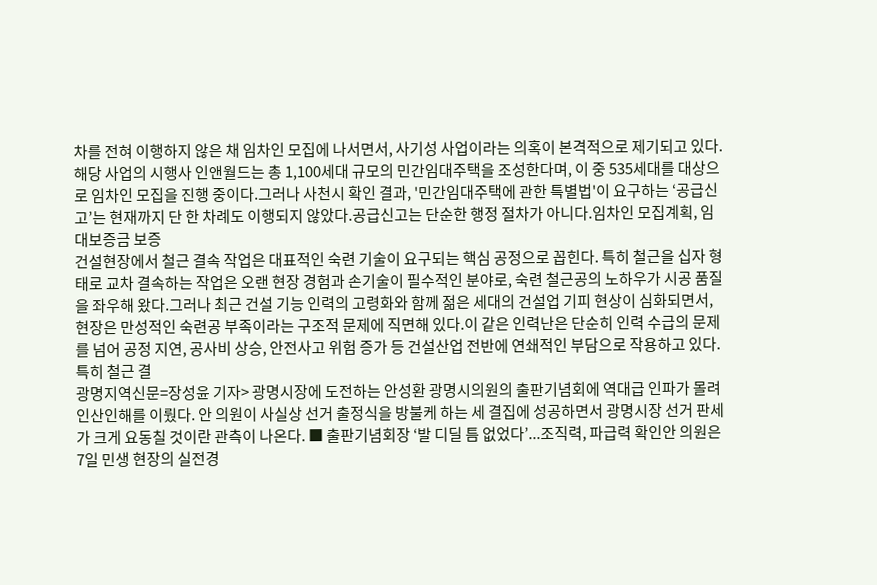차를 전혀 이행하지 않은 채 임차인 모집에 나서면서, 사기성 사업이라는 의혹이 본격적으로 제기되고 있다.해당 사업의 시행사 인앤월드는 총 1,100세대 규모의 민간임대주택을 조성한다며, 이 중 535세대를 대상으로 임차인 모집을 진행 중이다.그러나 사천시 확인 결과, '민간임대주택에 관한 특별법'이 요구하는 ‘공급신고’는 현재까지 단 한 차례도 이행되지 않았다.공급신고는 단순한 행정 절차가 아니다.임차인 모집계획, 임대보증금 보증
건설현장에서 철근 결속 작업은 대표적인 숙련 기술이 요구되는 핵심 공정으로 꼽힌다. 특히 철근을 십자 형태로 교차 결속하는 작업은 오랜 현장 경험과 손기술이 필수적인 분야로, 숙련 철근공의 노하우가 시공 품질을 좌우해 왔다.그러나 최근 건설 기능 인력의 고령화와 함께 젊은 세대의 건설업 기피 현상이 심화되면서, 현장은 만성적인 숙련공 부족이라는 구조적 문제에 직면해 있다.이 같은 인력난은 단순히 인력 수급의 문제를 넘어 공정 지연, 공사비 상승, 안전사고 위험 증가 등 건설산업 전반에 연쇄적인 부담으로 작용하고 있다. 특히 철근 결
광명지역신문=장성윤 기자> 광명시장에 도전하는 안성환 광명시의원의 출판기념회에 역대급 인파가 몰려 인산인해를 이뤘다. 안 의원이 사실상 선거 출정식을 방불케 하는 세 결집에 성공하면서 광명시장 선거 판세가 크게 요동칠 것이란 관측이 나온다. ■ 출판기념회장 ‘발 디딜 틈 없었다’...조직력, 파급력 확인안 의원은 7일 민생 현장의 실전경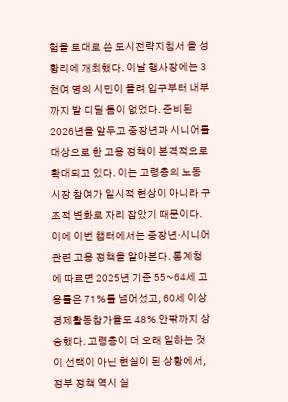험을 토대로 쓴 도시전략지침서 을 성황리에 개최했다. 이날 행사장에는 3천여 명의 시민이 몰려 입구부터 내부까지 발 디딜 틈이 없었다. 준비된
2026년을 앞두고 중장년과 시니어를 대상으로 한 고용 정책이 본격적으로 확대되고 있다. 이는 고령층의 노동시장 참여가 일시적 현상이 아니라 구조적 변화로 자리 잡았기 때문이다. 이에 이번 챕터에서는 중장년·시니어 관련 고용 정책을 알아본다. 통계청에 따르면 2025년 기준 55~64세 고용률은 71%를 넘어섰고, 60세 이상 경제활동참가율도 48% 안팎까지 상승했다. 고령층이 더 오래 일하는 것이 선택이 아닌 현실이 된 상황에서, 정부 정책 역시 실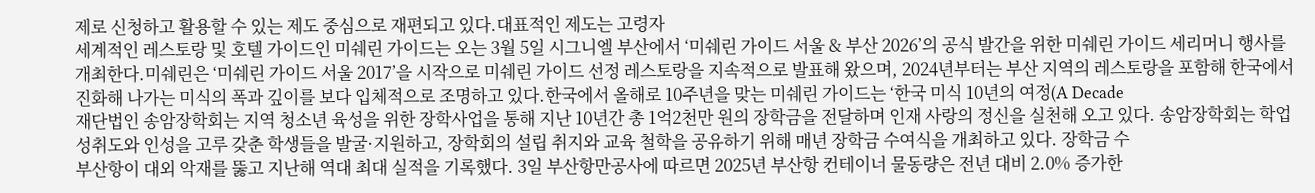제로 신청하고 활용할 수 있는 제도 중심으로 재편되고 있다.대표적인 제도는 고령자
세계적인 레스토랑 및 호텔 가이드인 미쉐린 가이드는 오는 3월 5일 시그니엘 부산에서 ‘미쉐린 가이드 서울 & 부산 2026’의 공식 발간을 위한 미쉐린 가이드 세리머니 행사를 개최한다.미쉐린은 ‘미쉐린 가이드 서울 2017’을 시작으로 미쉐린 가이드 선정 레스토랑을 지속적으로 발표해 왔으며, 2024년부터는 부산 지역의 레스토랑을 포함해 한국에서 진화해 나가는 미식의 폭과 깊이를 보다 입체적으로 조명하고 있다.한국에서 올해로 10주년을 맞는 미쉐린 가이드는 ‘한국 미식 10년의 여정(A Decade
재단법인 송암장학회는 지역 청소년 육성을 위한 장학사업을 통해 지난 10년간 총 1억2천만 원의 장학금을 전달하며 인재 사랑의 정신을 실천해 오고 있다. 송암장학회는 학업 성취도와 인성을 고루 갖춘 학생들을 발굴·지원하고, 장학회의 설립 취지와 교육 철학을 공유하기 위해 매년 장학금 수여식을 개최하고 있다. 장학금 수
부산항이 대외 악재를 뚫고 지난해 역대 최대 실적을 기록했다. 3일 부산항만공사에 따르면 2025년 부산항 컨테이너 물동량은 전년 대비 2.0% 증가한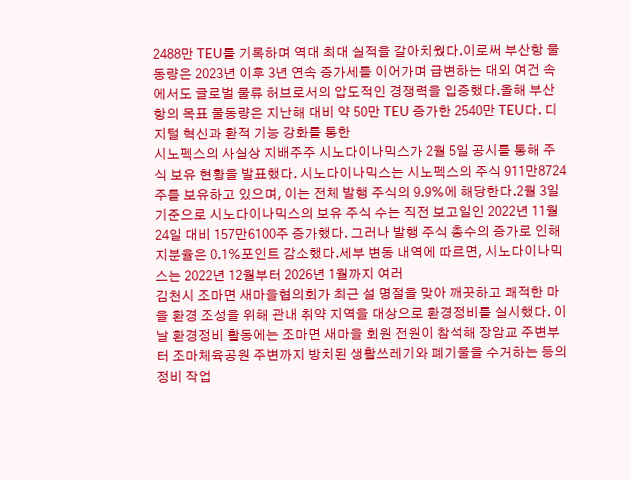2488만 TEU를 기록하며 역대 최대 실적을 갈아치웠다.이로써 부산항 물동량은 2023년 이후 3년 연속 증가세를 이어가며 급변하는 대외 여건 속에서도 글로벌 물류 허브로서의 압도적인 경쟁력을 입증했다.올해 부산항의 목표 물동량은 지난해 대비 약 50만 TEU 증가한 2540만 TEU다. 디지털 혁신과 환적 기능 강화를 통한
시노펙스의 사실상 지배주주 시노다이나믹스가 2월 5일 공시를 통해 주식 보유 현황을 발표했다. 시노다이나믹스는 시노펙스의 주식 911만8724주를 보유하고 있으며, 이는 전체 발행 주식의 9.9%에 해당한다.2월 3일 기준으로 시노다이나믹스의 보유 주식 수는 직전 보고일인 2022년 11월 24일 대비 157만6100주 증가했다. 그러나 발행 주식 총수의 증가로 인해 지분율은 0.1%포인트 감소했다.세부 변동 내역에 따르면, 시노다이나믹스는 2022년 12월부터 2026년 1월까지 여러
김천시 조마면 새마을협의회가 최근 설 명절을 맞아 깨끗하고 쾌적한 마을 환경 조성을 위해 관내 취약 지역을 대상으로 환경정비를 실시했다. 이날 환경정비 활동에는 조마면 새마을 회원 전원이 참석해 장암교 주변부터 조마체육공원 주변까지 방치된 생활쓰레기와 폐기물을 수거하는 등의 정비 작업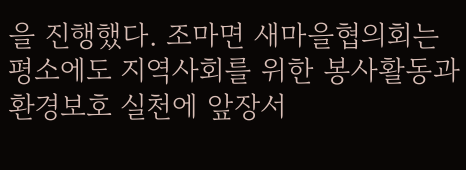을 진행했다. 조마면 새마을협의회는 평소에도 지역사회를 위한 봉사활동과 환경보호 실천에 앞장서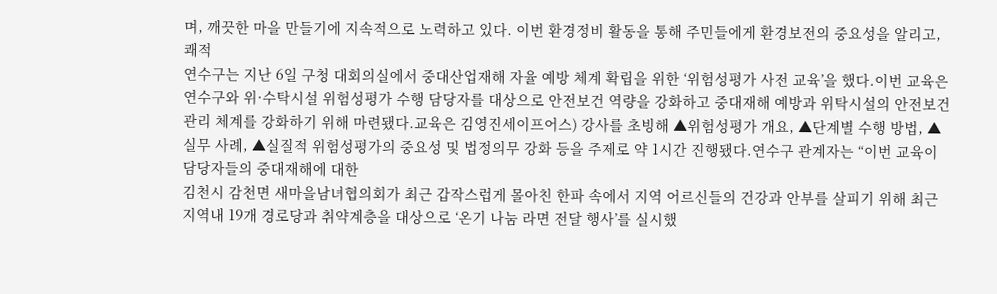며, 깨끗한 마을 만들기에 지속적으로 노력하고 있다. 이번 환경정비 활동을 통해 주민들에게 환경보전의 중요성을 알리고, 쾌적
연수구는 지난 6일 구청 대회의실에서 중대산업재해 자율 예방 체계 확립을 위한 ‘위험성평가 사전 교육’을 했다.이번 교육은 연수구와 위·수탁시설 위험성평가 수행 담당자를 대상으로 안전보건 역량을 강화하고 중대재해 예방과 위탁시설의 안전보건 관리 체계를 강화하기 위해 마련됐다.교육은 김영진세이프어스) 강사를 초빙해 ▲위험성평가 개요, ▲단계별 수행 방법, ▲실무 사례, ▲실질적 위험성평가의 중요성 및 법정의무 강화 등을 주제로 약 1시간 진행됐다.연수구 관계자는 “이번 교육이 담당자들의 중대재해에 대한
김천시 감천면 새마을남녀협의회가 최근 갑작스럽게 몰아친 한파 속에서 지역 어르신들의 건강과 안부를 살피기 위해 최근 지역내 19개 경로당과 취약계층을 대상으로 ‘온기 나눔 라면 전달 행사’를 실시했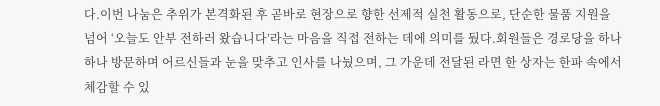다.이번 나눔은 추위가 본격화된 후 곧바로 현장으로 향한 선제적 실천 활동으로, 단순한 물품 지원을 넘어 ‘오늘도 안부 전하러 왔습니다’라는 마음을 직접 전하는 데에 의미를 뒀다.회원들은 경로당을 하나하나 방문하며 어르신들과 눈을 맞추고 인사를 나눴으며, 그 가운데 전달된 라면 한 상자는 한파 속에서 체감할 수 있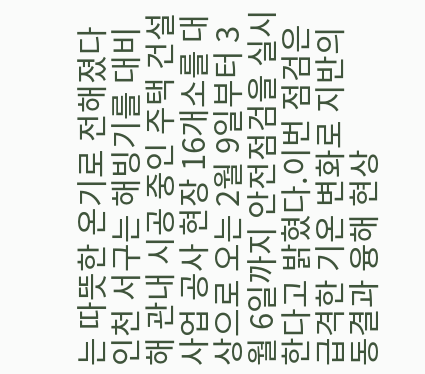는 따뜻한 온기로 전해졌다
인천 서구는 해빙기를 대비해 관내 시공 중인 주택 건설사업 공사 현장 16개소를 대상으로 오는 2월 9일부터 3월 6일까지 안전점검을 실시한다고 밝혔다.이번 점검은 급격한 기온 변화로 지반의 동결과 융해 현상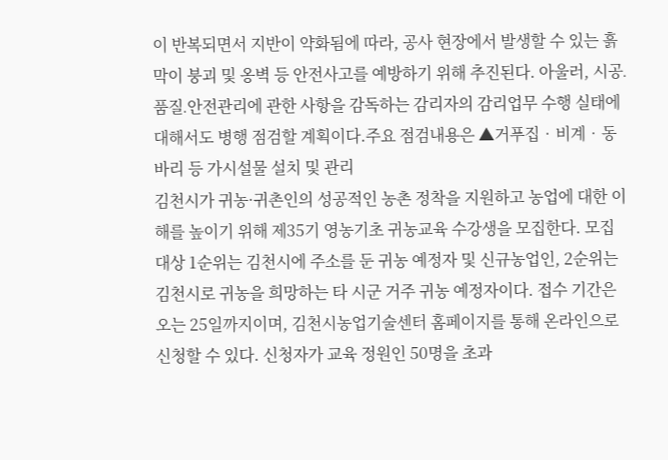이 반복되면서 지반이 약화됨에 따라, 공사 현장에서 발생할 수 있는 흙막이 붕괴 및 옹벽 등 안전사고를 예방하기 위해 추진된다. 아울러, 시공․품질․안전관리에 관한 사항을 감독하는 감리자의 감리업무 수행 실태에 대해서도 병행 점검할 계획이다.주요 점검내용은 ▲거푸집‧비계‧동바리 등 가시설물 설치 및 관리
김천시가 귀농·귀촌인의 성공적인 농촌 정착을 지원하고 농업에 대한 이해를 높이기 위해 제35기 영농기초 귀농교육 수강생을 모집한다. 모집 대상 1순위는 김천시에 주소를 둔 귀농 예정자 및 신규농업인, 2순위는 김천시로 귀농을 희망하는 타 시군 거주 귀농 예정자이다. 접수 기간은 오는 25일까지이며, 김천시농업기술센터 홈페이지를 통해 온라인으로 신청할 수 있다. 신청자가 교육 정원인 50명을 초과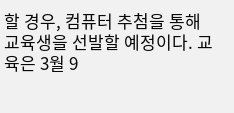할 경우, 컴퓨터 추첨을 통해 교육생을 선발할 예정이다. 교육은 3월 9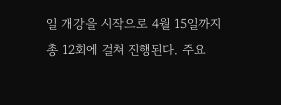일 개강을 시작으로 4월 15일까지 총 12회에 걸쳐 진행된다. 주요